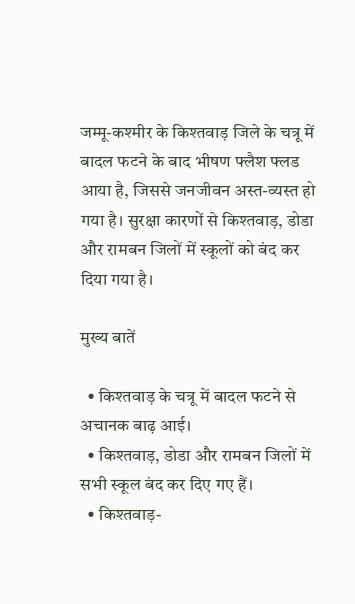जम्मू-कश्मीर के किश्तवाड़ जिले के चत्रू में बादल फटने के बाद भीषण फ्लैश फ्लड आया है, जिससे जनजीवन अस्त-व्यस्त हो गया है। सुरक्षा कारणों से किश्तवाड़, डोडा और रामबन जिलों में स्कूलों को बंद कर दिया गया है।

मुख्य बातें

  • किश्तवाड़ के चत्रू में बादल फटने से अचानक बाढ़ आई।
  • किश्तवाड़, डोडा और रामबन जिलों में सभी स्कूल बंद कर दिए गए हैं।
  • किश्तवाड़-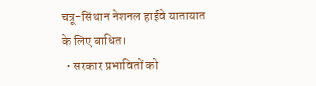चत्रू-सिंथान नेशनल हाईवे यातायात के लिए बाधित।
  • सरकार प्रभावितों को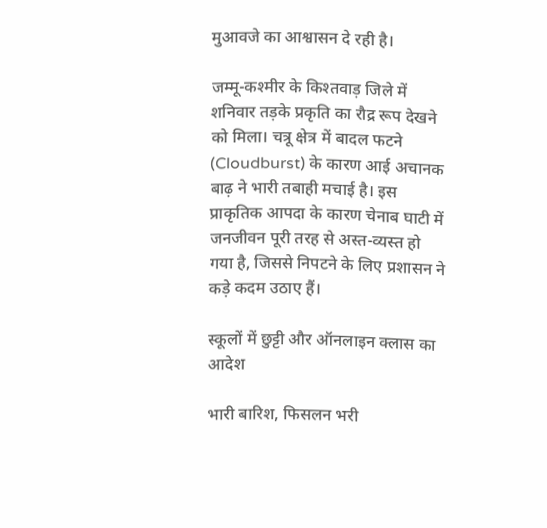मुआवजे का आश्वासन दे रही है।

जम्मू-कश्मीर के किश्तवाड़ जिले में शनिवार तड़के प्रकृति का रौद्र रूप देखने को मिला। चत्रू क्षेत्र में बादल फटने (Cloudburst) के कारण आई अचानक बाढ़ ने भारी तबाही मचाई है। इस प्राकृतिक आपदा के कारण चेनाब घाटी में जनजीवन पूरी तरह से अस्त-व्यस्त हो गया है, जिससे निपटने के लिए प्रशासन ने कड़े कदम उठाए हैं।

स्कूलों में छुट्टी और ऑनलाइन क्लास का आदेश

भारी बारिश, फिसलन भरी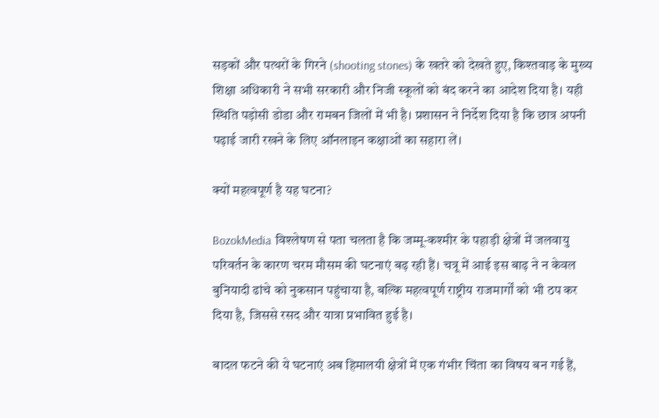सड़कों और पत्थरों के गिरने (shooting stones) के खतरे को देखते हुए, किश्तवाड़ के मुख्य शिक्षा अधिकारी ने सभी सरकारी और निजी स्कूलों को बंद करने का आदेश दिया है। यही स्थिति पड़ोसी डोडा और रामबन जिलों में भी है। प्रशासन ने निर्देश दिया है कि छात्र अपनी पढ़ाई जारी रखने के लिए ऑनलाइन कक्षाओं का सहारा लें।

क्यों महत्वपूर्ण है यह घटना?

BozokMedia विश्लेषण से पता चलता है कि जम्मू-कश्मीर के पहाड़ी क्षेत्रों में जलवायु परिवर्तन के कारण चरम मौसम की घटनाएं बढ़ रही हैं। चत्रू में आई इस बाढ़ ने न केवल बुनियादी ढांचे को नुकसान पहुंचाया है, बल्कि महत्वपूर्ण राष्ट्रीय राजमार्गों को भी ठप कर दिया है, जिससे रसद और यात्रा प्रभावित हुई है।

बादल फटने की ये घटनाएं अब हिमालयी क्षेत्रों में एक गंभीर चिंता का विषय बन गई हैं,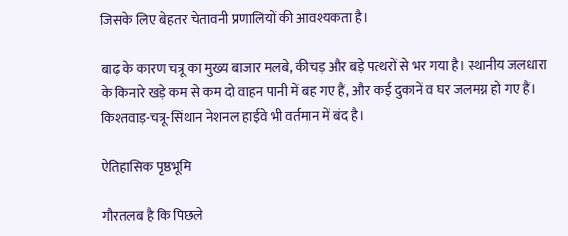जिसके लिए बेहतर चेतावनी प्रणालियों की आवश्यकता है।

बाढ़ के कारण चत्रू का मुख्य बाजार मलबे, कीचड़ और बड़े पत्थरों से भर गया है। स्थानीय जलधारा के किनारे खड़े कम से कम दो वाहन पानी में बह गए हैं, और कई दुकानें व घर जलमग्न हो गए हैं। किश्तवाड़-चत्रू-सिंथान नेशनल हाईवे भी वर्तमान में बंद है।

ऐतिहासिक पृष्ठभूमि

गौरतलब है कि पिछले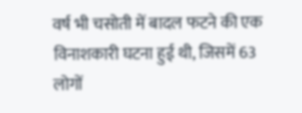वर्ष भी चसोती में बादल फटने की एक विनाशकारी घटना हुई थी, जिसमें 63 लोगों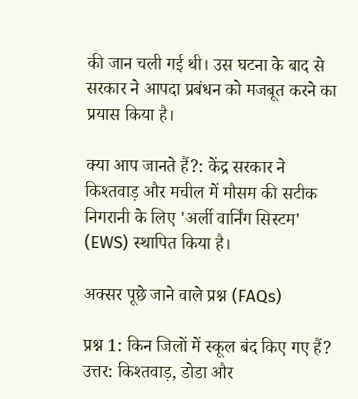की जान चली गई थी। उस घटना के बाद से सरकार ने आपदा प्रबंधन को मजबूत करने का प्रयास किया है।

क्या आप जानते हैं?: केंद्र सरकार ने किश्तवाड़ और मचील में मौसम की सटीक निगरानी के लिए 'अर्ली वार्निंग सिस्टम' (EWS) स्थापित किया है।

अक्सर पूछे जाने वाले प्रश्न (FAQs)

प्रश्न 1: किन जिलों में स्कूल बंद किए गए हैं?
उत्तर: किश्तवाड़, डोडा और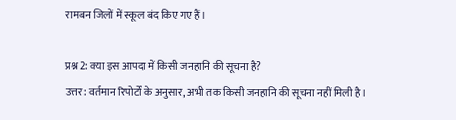रामबन जिलों में स्कूल बंद किए गए हैं।

प्रश्न 2: क्या इस आपदा में किसी जनहानि की सूचना है?
उत्तर: वर्तमान रिपोर्टों के अनुसार, अभी तक किसी जनहानि की सूचना नहीं मिली है।